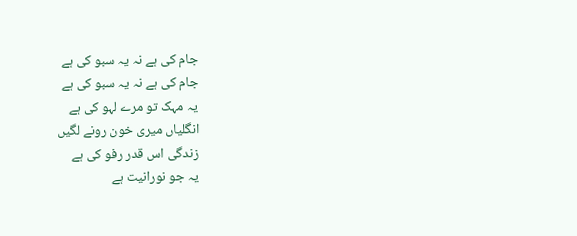جام کی ہے نہ یہ سبو کی ہے
جام کی ہے نہ یہ سبو کی ہے
یہ مہک تو مرے لہو کی ہے
انگلیاں میری خون رونے لگیں
زندگی اس قدر رفو کی ہے
یہ جو نورانیت ہے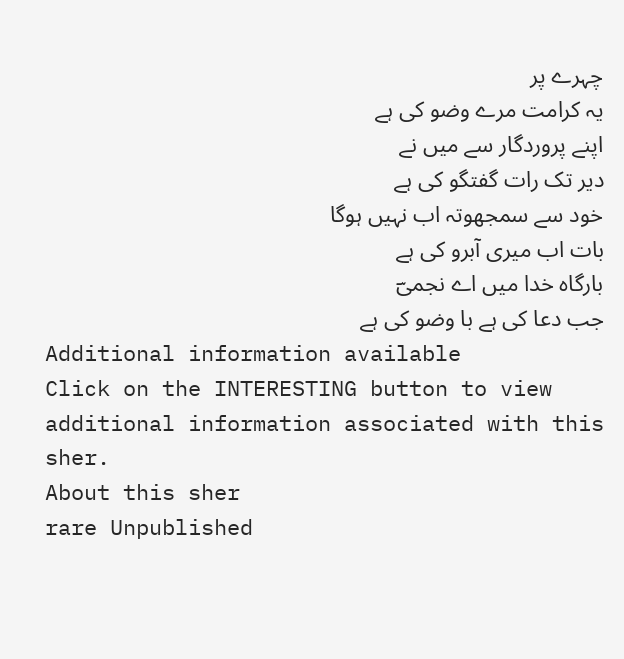چہرے پر
یہ کرامت مرے وضو کی ہے
اپنے پروردگار سے میں نے
دیر تک رات گفتگو کی ہے
خود سے سمجھوتہ اب نہیں ہوگا
بات اب میری آبرو کی ہے
بارگاہ خدا میں اے نجمیؔ
جب دعا کی ہے با وضو کی ہے
Additional information available
Click on the INTERESTING button to view additional information associated with this sher.
About this sher
rare Unpublished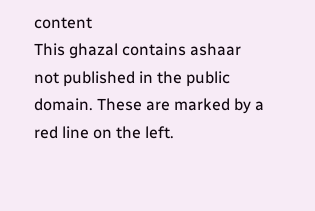content
This ghazal contains ashaar not published in the public domain. These are marked by a red line on the left.